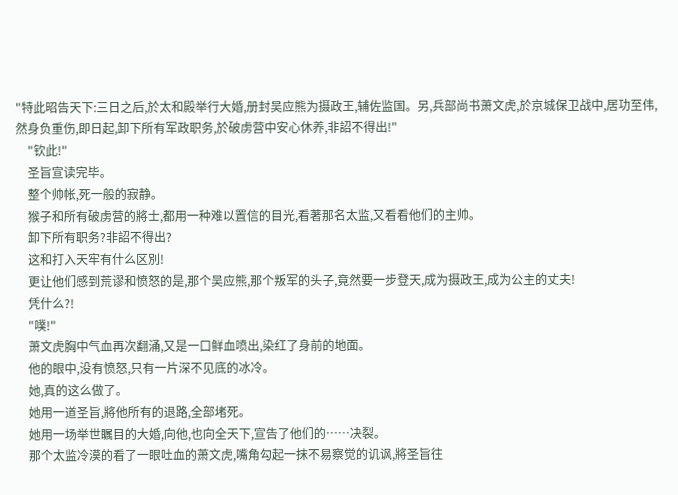"特此昭告天下:三日之后,於太和殿举行大婚,册封吴应熊为摄政王,辅佐监国。另,兵部尚书萧文虎,於京城保卫战中,居功至伟,然身负重伤,即日起,卸下所有军政职务,於破虏营中安心休养,非詔不得出!"
    "钦此!"
    圣旨宣读完毕。
    整个帅帐,死一般的寂静。
    猴子和所有破虏营的將士,都用一种难以置信的目光,看著那名太监,又看看他们的主帅。
    卸下所有职务?非詔不得出?
    这和打入天牢有什么区別!
    更让他们感到荒谬和愤怒的是,那个吴应熊,那个叛军的头子,竟然要一步登天,成为摄政王,成为公主的丈夫!
    凭什么?!
    "噗!"
    萧文虎胸中气血再次翻涌,又是一口鲜血喷出,染红了身前的地面。
    他的眼中,没有愤怒,只有一片深不见底的冰冷。
    她,真的这么做了。
    她用一道圣旨,將他所有的退路,全部堵死。
    她用一场举世瞩目的大婚,向他,也向全天下,宣告了他们的……决裂。
    那个太监冷漠的看了一眼吐血的萧文虎,嘴角勾起一抹不易察觉的讥讽,將圣旨往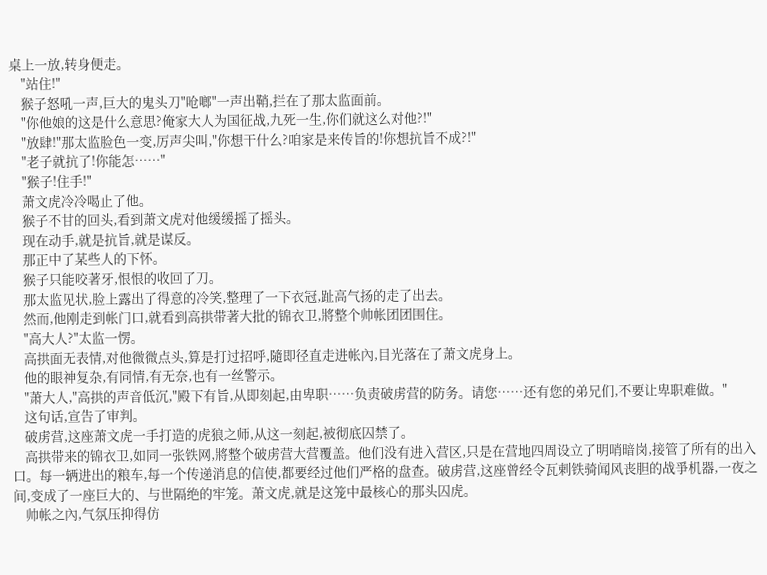桌上一放,转身便走。
    "站住!"
    猴子怒吼一声,巨大的鬼头刀"呛啷"一声出鞘,拦在了那太监面前。
    "你他娘的这是什么意思?俺家大人为国征战,九死一生,你们就这么对他?!"
    "放肆!"那太监脸色一变,厉声尖叫,"你想干什么?咱家是来传旨的!你想抗旨不成?!"
    "老子就抗了!你能怎……"
    "猴子!住手!"
    萧文虎冷冷喝止了他。
    猴子不甘的回头,看到萧文虎对他缓缓摇了摇头。
    现在动手,就是抗旨,就是谋反。
    那正中了某些人的下怀。
    猴子只能咬著牙,恨恨的收回了刀。
    那太监见状,脸上露出了得意的冷笑,整理了一下衣冠,趾高气扬的走了出去。
    然而,他刚走到帐门口,就看到高拱带著大批的锦衣卫,將整个帅帐团团围住。
    "高大人?"太监一愣。
    高拱面无表情,对他微微点头,算是打过招呼,隨即径直走进帐內,目光落在了萧文虎身上。
    他的眼神复杂,有同情,有无奈,也有一丝警示。
    "萧大人,"高拱的声音低沉,"殿下有旨,从即刻起,由卑职……负责破虏营的防务。请您……还有您的弟兄们,不要让卑职难做。"
    这句话,宣告了审判。
    破虏营,这座萧文虎一手打造的虎狼之师,从这一刻起,被彻底囚禁了。
    高拱带来的锦衣卫,如同一张铁网,將整个破虏营大营覆盖。他们没有进入营区,只是在营地四周设立了明哨暗岗,接管了所有的出入口。每一辆进出的粮车,每一个传递消息的信使,都要经过他们严格的盘查。破虏营,这座曾经令瓦剌铁骑闻风丧胆的战爭机器,一夜之间,变成了一座巨大的、与世隔绝的牢笼。萧文虎,就是这笼中最核心的那头囚虎。
    帅帐之內,气氛压抑得仿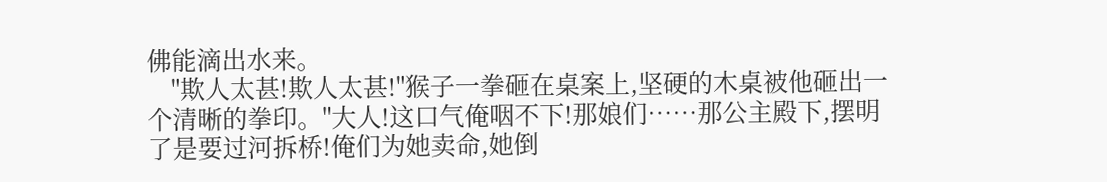佛能滴出水来。
    "欺人太甚!欺人太甚!"猴子一拳砸在桌案上,坚硬的木桌被他砸出一个清晰的拳印。"大人!这口气俺咽不下!那娘们……那公主殿下,摆明了是要过河拆桥!俺们为她卖命,她倒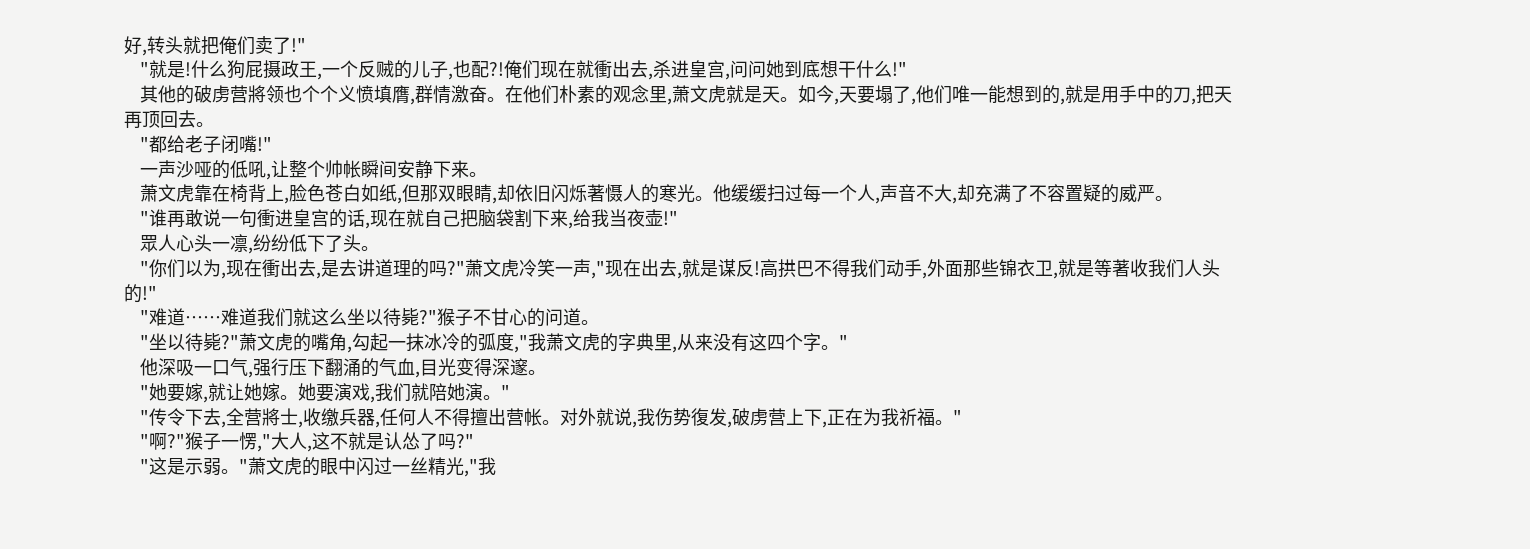好,转头就把俺们卖了!"
    "就是!什么狗屁摄政王,一个反贼的儿子,也配?!俺们现在就衝出去,杀进皇宫,问问她到底想干什么!"
    其他的破虏营將领也个个义愤填膺,群情激奋。在他们朴素的观念里,萧文虎就是天。如今,天要塌了,他们唯一能想到的,就是用手中的刀,把天再顶回去。
    "都给老子闭嘴!"
    一声沙哑的低吼,让整个帅帐瞬间安静下来。
    萧文虎靠在椅背上,脸色苍白如纸,但那双眼睛,却依旧闪烁著慑人的寒光。他缓缓扫过每一个人,声音不大,却充满了不容置疑的威严。
    "谁再敢说一句衝进皇宫的话,现在就自己把脑袋割下来,给我当夜壶!"
    眾人心头一凛,纷纷低下了头。
    "你们以为,现在衝出去,是去讲道理的吗?"萧文虎冷笑一声,"现在出去,就是谋反!高拱巴不得我们动手,外面那些锦衣卫,就是等著收我们人头的!"
    "难道……难道我们就这么坐以待毙?"猴子不甘心的问道。
    "坐以待毙?"萧文虎的嘴角,勾起一抹冰冷的弧度,"我萧文虎的字典里,从来没有这四个字。"
    他深吸一口气,强行压下翻涌的气血,目光变得深邃。
    "她要嫁,就让她嫁。她要演戏,我们就陪她演。"
    "传令下去,全营將士,收缴兵器,任何人不得擅出营帐。对外就说,我伤势復发,破虏营上下,正在为我祈福。"
    "啊?"猴子一愣,"大人,这不就是认怂了吗?"
    "这是示弱。"萧文虎的眼中闪过一丝精光,"我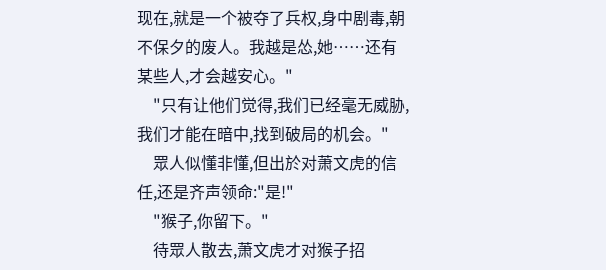现在,就是一个被夺了兵权,身中剧毒,朝不保夕的废人。我越是怂,她……还有某些人,才会越安心。"
    "只有让他们觉得,我们已经毫无威胁,我们才能在暗中,找到破局的机会。"
    眾人似懂非懂,但出於对萧文虎的信任,还是齐声领命:"是!"
    "猴子,你留下。"
    待眾人散去,萧文虎才对猴子招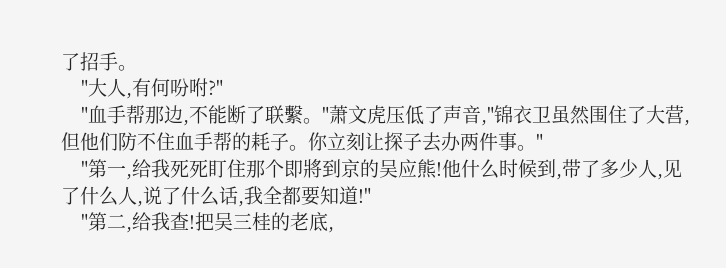了招手。
    "大人,有何吩咐?"
    "血手帮那边,不能断了联繫。"萧文虎压低了声音,"锦衣卫虽然围住了大营,但他们防不住血手帮的耗子。你立刻让探子去办两件事。"
    "第一,给我死死盯住那个即將到京的吴应熊!他什么时候到,带了多少人,见了什么人,说了什么话,我全都要知道!"
    "第二,给我查!把吴三桂的老底,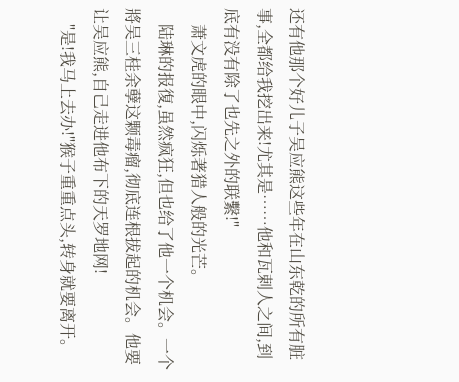还有他那个好儿子吴应熊这些年在山东乾的所有脏事,全都给我挖出来!尤其是……他和瓦剌人之间,到底有没有除了也先之外的联繫!"
    萧文虎的眼中,闪烁著猎人般的光芒。
    陆琳的报復,虽然疯狂,但也给了他一个机会。一个將吴三桂余孽这颗毒瘤,彻底连根拔起的机会。他要让吴应熊,自己走进他布下的天罗地网!
    "是!我马上去办!"猴子重重点头,转身就要离开。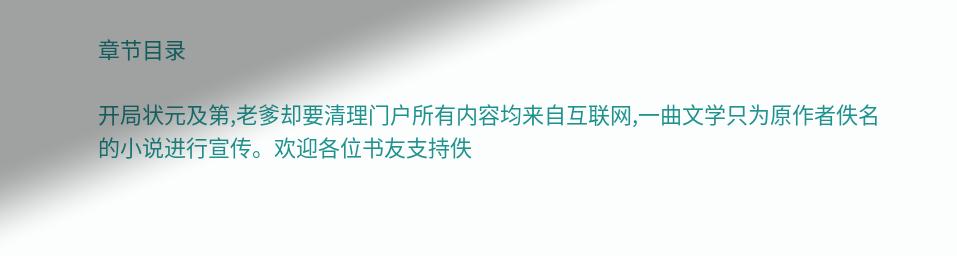章节目录

开局状元及第,老爹却要清理门户所有内容均来自互联网,一曲文学只为原作者佚名的小说进行宣传。欢迎各位书友支持佚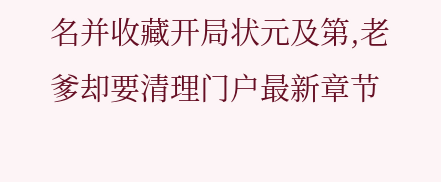名并收藏开局状元及第,老爹却要清理门户最新章节